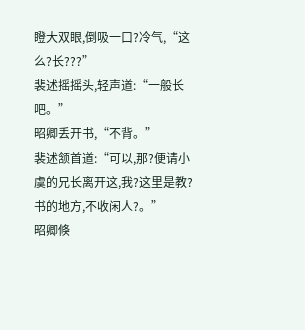瞪大双眼,倒吸一口?冷气,“这么?长???”
裴述摇摇头,轻声道:“一般长吧。”
昭卿丢开书,“不背。”
裴述颔首道:“可以,那?便请小虞的兄长离开这,我?这里是教?书的地方,不收闲人?。”
昭卿倏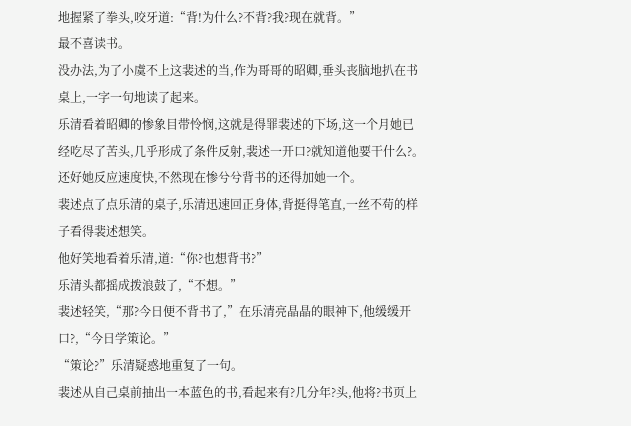地握紧了拳头,咬牙道:“背!为什么?不背?我?现在就背。”
最不喜读书。
没办法,为了小虞不上这裴述的当,作为哥哥的昭卿,垂头丧脑地扒在书桌上,一字一句地读了起来。
乐清看着昭卿的惨象目带怜悯,这就是得罪裴述的下场,这一个月她已经吃尽了苦头,几乎形成了条件反射,裴述一开口?就知道他要干什么?。
还好她反应速度快,不然现在惨兮兮背书的还得加她一个。
裴述点了点乐清的桌子,乐清迅速回正身体,背挺得笔直,一丝不苟的样子看得裴述想笑。
他好笑地看着乐清,道:“你?也想背书?”
乐清头都摇成拨浪鼓了,“不想。”
裴述轻笑,“那?今日便不背书了,”在乐清亮晶晶的眼神下,他缓缓开口?,“今日学策论。”
“策论?”乐清疑惑地重复了一句。
裴述从自己桌前抽出一本蓝色的书,看起来有?几分年?头,他将?书页上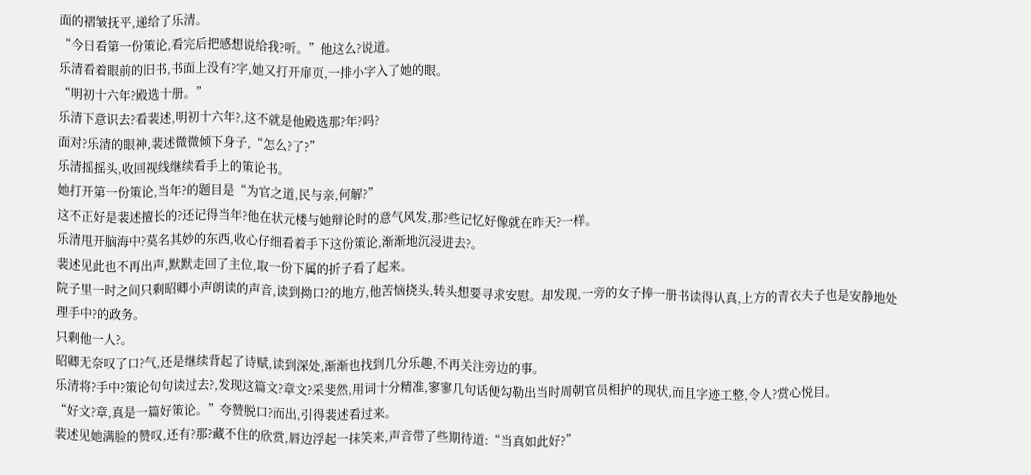面的褶皱抚平,递给了乐清。
“今日看第一份策论,看完后把感想说给我?听。”他这么?说道。
乐清看着眼前的旧书,书面上没有?字,她又打开扉页,一排小字入了她的眼。
“明初十六年?殿选十册。”
乐清下意识去?看裴述,明初十六年?,这不就是他殿选那?年?吗?
面对?乐清的眼神,裴述微微倾下身子,“怎么?了?”
乐清摇摇头,收回视线继续看手上的策论书。
她打开第一份策论,当年?的题目是“为官之道,民与亲,何解?”
这不正好是裴述擅长的?还记得当年?他在状元楼与她辩论时的意气风发,那?些记忆好像就在昨天?一样。
乐清甩开脑海中?莫名其妙的东西,收心仔细看着手下这份策论,渐渐地沉浸进去?。
裴述见此也不再出声,默默走回了主位,取一份下属的折子看了起来。
院子里一时之间只剩昭卿小声朗读的声音,读到拗口?的地方,他苦恼挠头,转头想要寻求安慰。却发现,一旁的女子捧一册书读得认真,上方的青衣夫子也是安静地处理手中?的政务。
只剩他一人?。
昭卿无奈叹了口?气,还是继续背起了诗赋,读到深处,渐渐也找到几分乐趣,不再关注旁边的事。
乐清将?手中?策论句句读过去?,发现这篇文?章文?采斐然,用词十分精准,寥寥几句话便勾勒出当时周朝官员相护的现状,而且字迹工整,令人?赏心悦目。
“好文?章,真是一篇好策论。”夸赞脱口?而出,引得裴述看过来。
裴述见她满脸的赞叹,还有?那?藏不住的欣赏,唇边浮起一抹笑来,声音带了些期待道:“当真如此好?”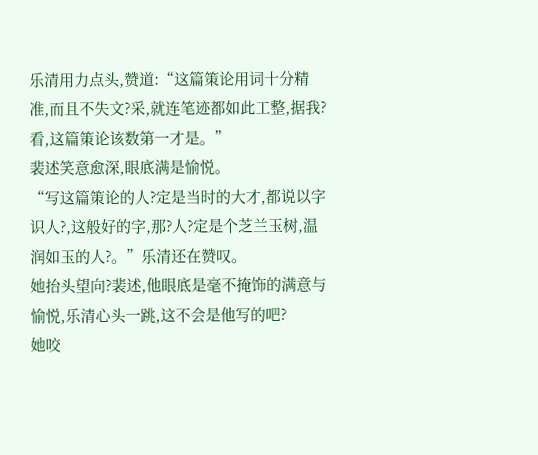乐清用力点头,赞道:“这篇策论用词十分精准,而且不失文?采,就连笔迹都如此工整,据我?看,这篇策论该数第一才是。”
裴述笑意愈深,眼底满是愉悦。
“写这篇策论的人?定是当时的大才,都说以字识人?,这般好的字,那?人?定是个芝兰玉树,温润如玉的人?。”乐清还在赞叹。
她抬头望向?裴述,他眼底是毫不掩饰的满意与愉悦,乐清心头一跳,这不会是他写的吧?
她咬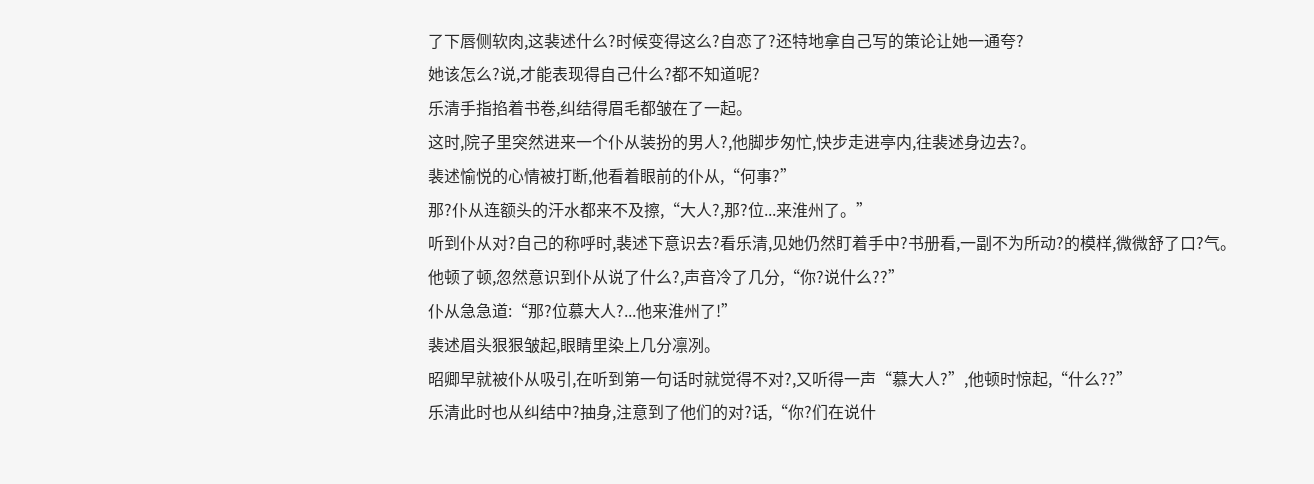了下唇侧软肉,这裴述什么?时候变得这么?自恋了?还特地拿自己写的策论让她一通夸?
她该怎么?说,才能表现得自己什么?都不知道呢?
乐清手指掐着书卷,纠结得眉毛都皱在了一起。
这时,院子里突然进来一个仆从装扮的男人?,他脚步匆忙,快步走进亭内,往裴述身边去?。
裴述愉悦的心情被打断,他看着眼前的仆从,“何事?”
那?仆从连额头的汗水都来不及擦,“大人?,那?位...来淮州了。”
听到仆从对?自己的称呼时,裴述下意识去?看乐清,见她仍然盯着手中?书册看,一副不为所动?的模样,微微舒了口?气。
他顿了顿,忽然意识到仆从说了什么?,声音冷了几分,“你?说什么??”
仆从急急道:“那?位慕大人?...他来淮州了!”
裴述眉头狠狠皱起,眼睛里染上几分凛冽。
昭卿早就被仆从吸引,在听到第一句话时就觉得不对?,又听得一声“慕大人?”,他顿时惊起,“什么??”
乐清此时也从纠结中?抽身,注意到了他们的对?话,“你?们在说什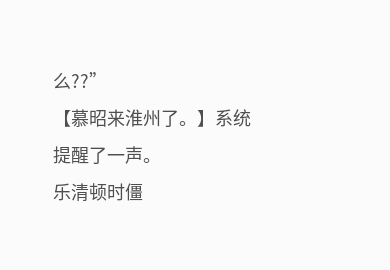么??”
【慕昭来淮州了。】系统提醒了一声。
乐清顿时僵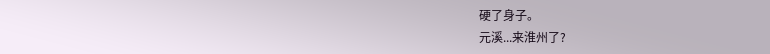硬了身子。
元溪...来淮州了?